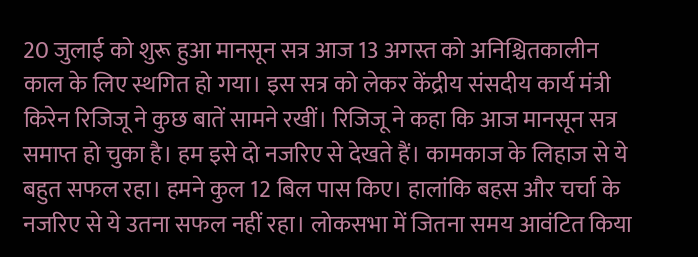20 जुलाई को शुरू हुआ मानसून सत्र आज 13 अगस्त को अनिश्चितकालीन काल के लिए स्थगित हो गया। इस सत्र को लेकर केंद्रीय संसदीय कार्य मंत्री किरेन रिजिजू ने कुछ बातें सामने रखीं। रिजिजू ने कहा कि आज मानसून सत्र समाप्त हो चुका है। हम इसे दो नजरिए से देखते हैं। कामकाज के लिहाज से ये बहुत सफल रहा। हमने कुल 12 बिल पास किए। हालांकि बहस और चर्चा के नजरिए से ये उतना सफल नहीं रहा। लोकसभा में जितना समय आवंटित किया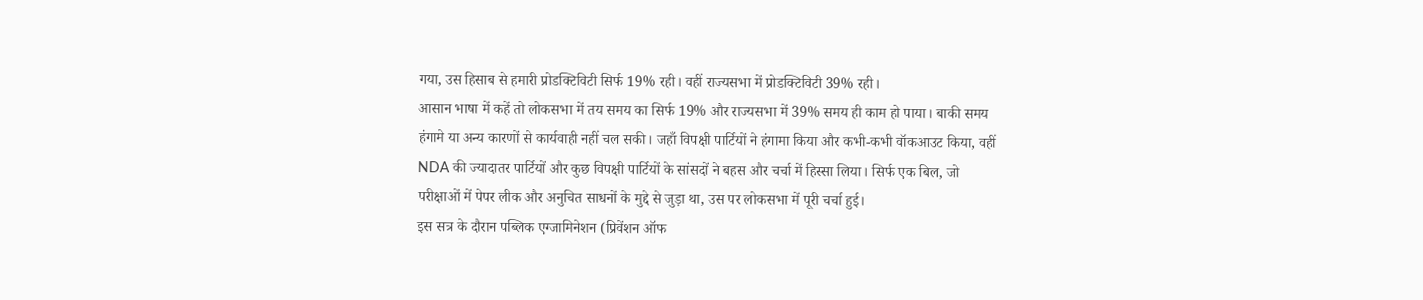गया, उस हिसाब से हमारी प्रोडक्टिविटी सिर्फ 19% रही। वहीं राज्यसभा में प्रोडक्टिविटी 39% रही।
आसान भाषा में कहें तो लोकसभा में तय समय का सिर्फ 19% और राज्यसभा में 39% समय ही काम हो पाया। बाकी समय हंगामे या अन्य कारणों से कार्यवाही नहीं चल सकी। जहाँ विपक्षी पार्टियों ने हंगामा किया और कभी-कभी वॉकआउट किया, वहीं NDA की ज्यादातर पार्टियों और कुछ विपक्षी पार्टियों के सांसदों ने बहस और चर्चा में हिस्सा लिया। सिर्फ एक बिल, जो परीक्षाओं में पेपर लीक और अनुचित साधनों के मुद्दे से जुड़ा था, उस पर लोकसभा में पूरी चर्चा हुई।
इस सत्र के दौरान पब्लिक एग्जामिनेशन (प्रिवेंशन ऑफ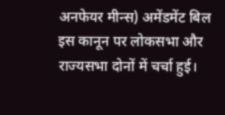अनफेयर मीन्स) अमेंडमेंट बिल इस कानून पर लोकसभा और राज्यसभा दोनों में चर्चा हुई।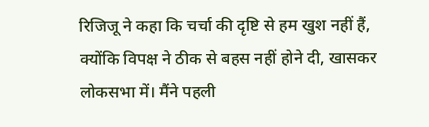रिजिजू ने कहा कि चर्चा की दृष्टि से हम खुश नहीं हैं, क्योंकि विपक्ष ने ठीक से बहस नहीं होने दी, खासकर लोकसभा में। मैंने पहली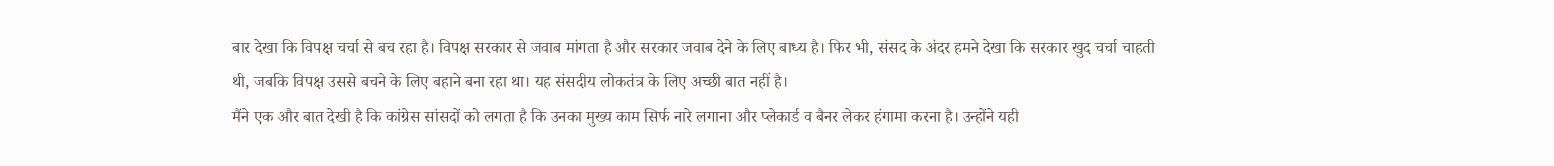बार देखा कि विपक्ष चर्चा से बच रहा है। विपक्ष सरकार से जवाब मांगता है और सरकार जवाब देने के लिए बाध्य है। फिर भी, संसद के अंदर हमने देखा कि सरकार खुद चर्चा चाहती थी, जबकि विपक्ष उससे बचने के लिए बहाने बना रहा था। यह संसदीय लोकतंत्र के लिए अच्छी बात नहीं है।
मैंने एक और बात देखी है कि कांग्रेस सांसदों को लगता है कि उनका मुख्य काम सिर्फ नारे लगाना और प्लेकार्ड व बैनर लेकर हंगामा करना है। उन्होंने यही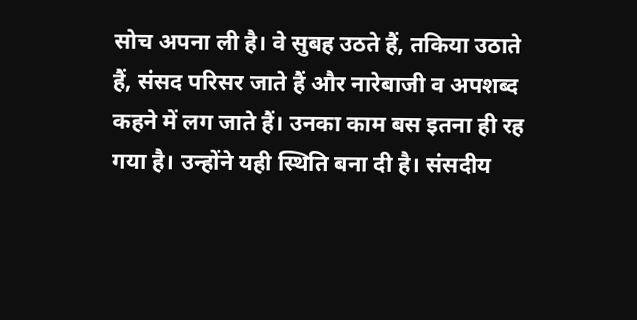सोच अपना ली है। वे सुबह उठते हैं, तकिया उठाते हैं, संसद परिसर जाते हैं और नारेबाजी व अपशब्द कहने में लग जाते हैं। उनका काम बस इतना ही रह गया है। उन्होंने यही स्थिति बना दी है। संसदीय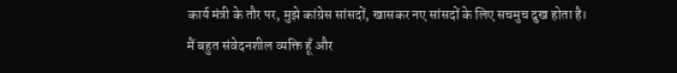कार्य मंत्री के तौर पर, मुझे कांग्रेस सांसदों, खासकर नए सांसदों के लिए सचमुच दुख होता है।
मैं बहुत संवेदनशील व्यक्ति हूँ और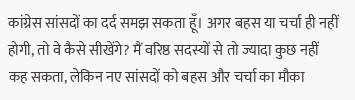कांग्रेस सांसदों का दर्द समझ सकता हूँ। अगर बहस या चर्चा ही नहीं होगी, तो वे कैसे सीखेंगे? मैं वरिष्ठ सदस्यों से तो ज्यादा कुछ नहीं कह सकता, लेकिन नए सांसदों को बहस और चर्चा का मौका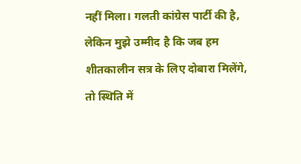नहीं मिला। गलती कांग्रेस पार्टी की है, लेकिन मुझे उम्मीद है कि जब हम शीतकालीन सत्र के लिए दोबारा मिलेंगे, तो स्थिति में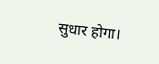सुधार होगा।